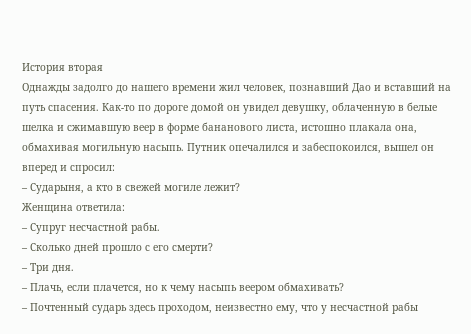История вторая
Однажды задолго до нашего времени жил человек, познавший Дао и вставший на путь спасения. Как-то по дороге домой он увидел девушку, облаченную в белые шелка и сжимавшую веер в форме бананового листа, истошно плакала она, обмахивая могильную насыпь. Путник опечалился и забеспокоился, вышел он вперед и спросил:
– Сударыня, а кто в свежей могиле лежит?
Женщина ответила:
– Супруг несчастной рабы.
– Сколько дней прошло с его смерти?
– Три дня.
– Плачь, если плачется, но к чему насыпь веером обмахивать?
– Почтенный сударь здесь проходом, неизвестно ему, что у несчастной рабы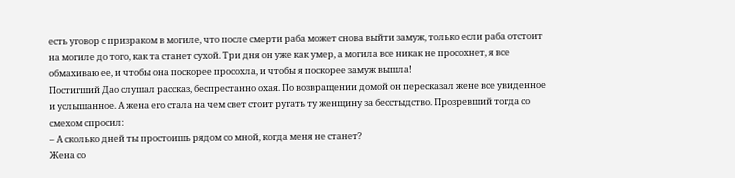есть уговор с призраком в могиле, что после смерти раба может снова выйти замуж, только если раба отстоит на могиле до того, как та станет сухой. Три дня он уже как умер, а могила все никак не просохнет, я все обмахиваю ее, и чтобы она поскорее просохла, и чтобы я поскорее замуж вышла!
Постигший Дао слушал рассказ, беспрестанно охая. По возвращении домой он пересказал жене все увиденное и услышанное. А жена его стала на чем свет стоит ругать ту женщину за бесстыдство. Прозревший тогда со смехом спросил:
– А сколько дней ты простоишь рядом со мной, когда меня не станет?
Жена со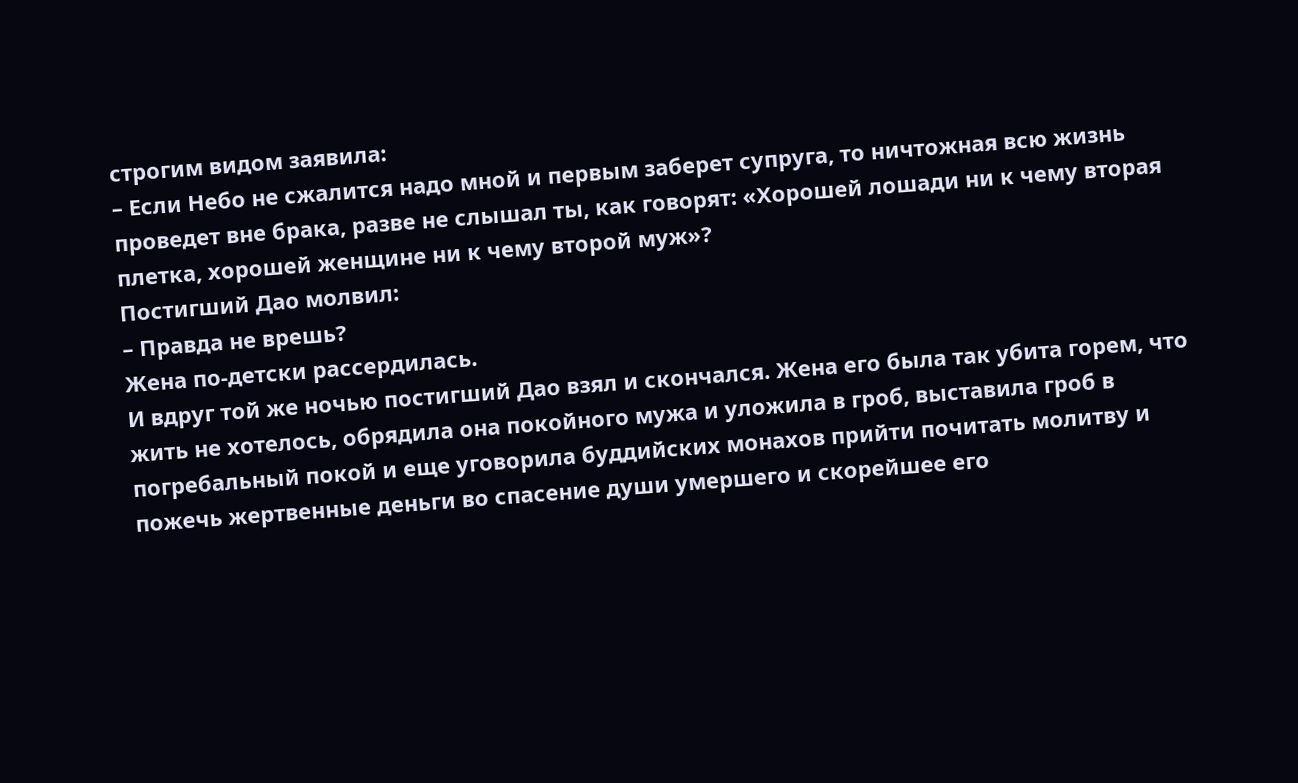строгим видом заявила:
– Если Небо не сжалится надо мной и первым заберет супруга, то ничтожная всю жизнь проведет вне брака, разве не слышал ты, как говорят: «Хорошей лошади ни к чему вторая плетка, хорошей женщине ни к чему второй муж»?
Постигший Дао молвил:
– Правда не врешь?
Жена по-детски рассердилась.
И вдруг той же ночью постигший Дао взял и скончался. Жена его была так убита горем, что жить не хотелось, обрядила она покойного мужа и уложила в гроб, выставила гроб в погребальный покой и еще уговорила буддийских монахов прийти почитать молитву и пожечь жертвенные деньги во спасение души умершего и скорейшее его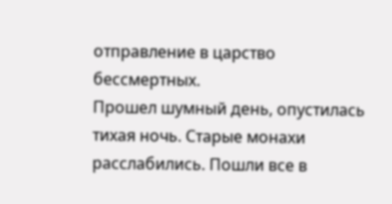отправление в царство бессмертных.
Прошел шумный день, опустилась тихая ночь. Старые монахи расслабились. Пошли все в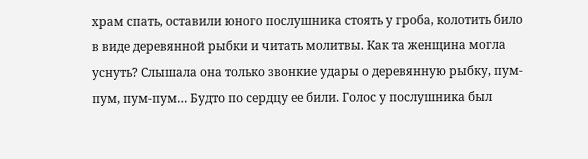храм спать, оставили юного послушника стоять у гроба, колотить било в виде деревянной рыбки и читать молитвы. Как та женщина могла уснуть? Слышала она только звонкие удары о деревянную рыбку, пум-пум, пум-пум… Будто по сердцу ее били. Голос у послушника был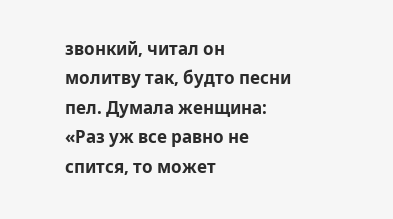звонкий, читал он молитву так, будто песни пел. Думала женщина: «Раз уж все равно не спится, то может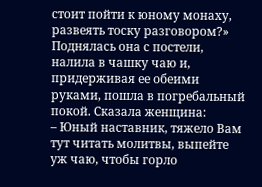стоит пойти к юному монаху, развеять тоску разговором?» Поднялась она с постели, налила в чашку чаю и, придерживая ее обеими руками, пошла в погребальный покой. Сказала женщина:
– Юный наставник, тяжело Вам тут читать молитвы, выпейте уж чаю, чтобы горло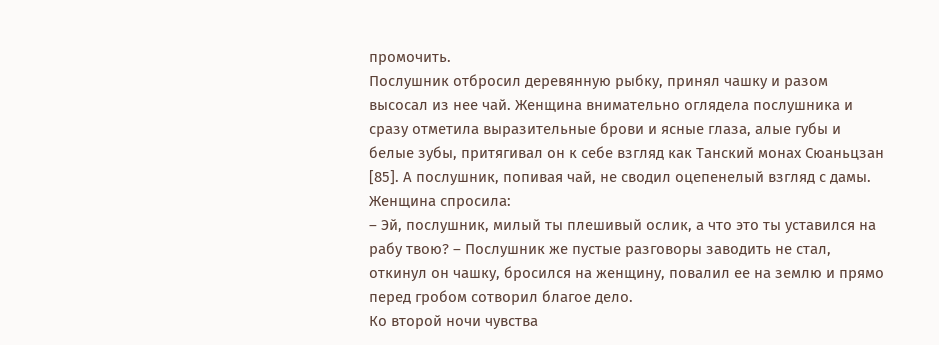промочить.
Послушник отбросил деревянную рыбку, принял чашку и разом высосал из нее чай. Женщина внимательно оглядела послушника и сразу отметила выразительные брови и ясные глаза, алые губы и белые зубы, притягивал он к себе взгляд как Танский монах Сюаньцзан [85]. А послушник, попивая чай, не сводил оцепенелый взгляд с дамы. Женщина спросила:
– Эй, послушник, милый ты плешивый ослик, а что это ты уставился на рабу твою? – Послушник же пустые разговоры заводить не стал, откинул он чашку, бросился на женщину, повалил ее на землю и прямо перед гробом сотворил благое дело.
Ко второй ночи чувства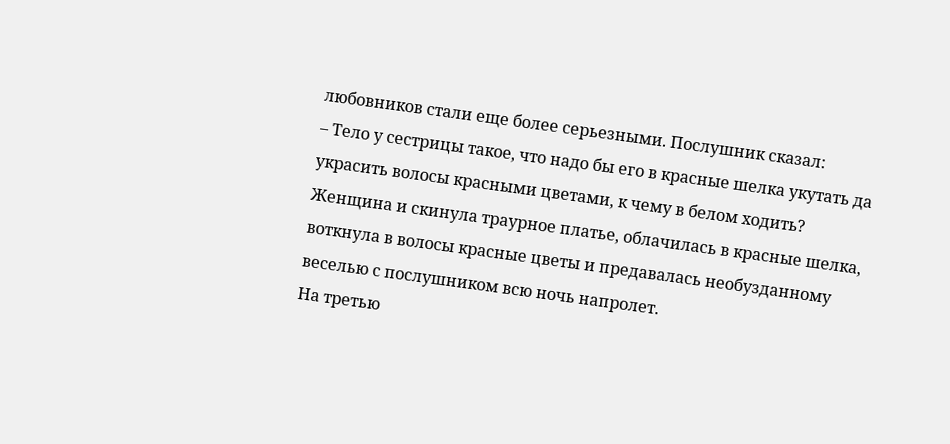любовников стали еще более серьезными. Послушник сказал:
– Тело у сестрицы такое, что надо бы его в красные шелка укутать да украсить волосы красными цветами, к чему в белом ходить?
Женщина и скинула траурное платье, облачилась в красные шелка, воткнула в волосы красные цветы и предавалась необузданному веселью с послушником всю ночь напролет.
На третью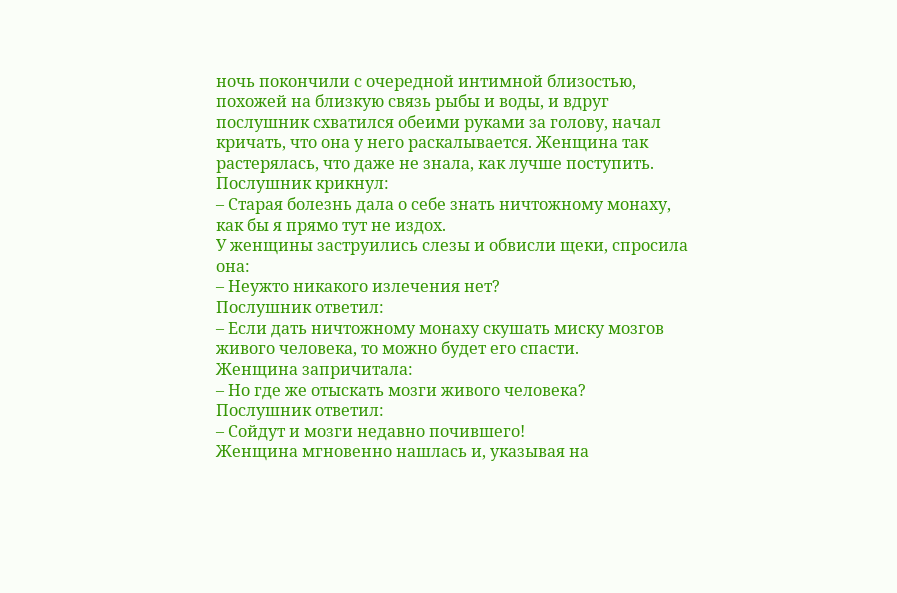ночь покончили с очередной интимной близостью, похожей на близкую связь рыбы и воды, и вдруг послушник схватился обеими руками за голову, начал кричать, что она у него раскалывается. Женщина так растерялась, что даже не знала, как лучше поступить. Послушник крикнул:
– Старая болезнь дала о себе знать ничтожному монаху, как бы я прямо тут не издох.
У женщины заструились слезы и обвисли щеки, спросила она:
– Неужто никакого излечения нет?
Послушник ответил:
– Если дать ничтожному монаху скушать миску мозгов живого человека, то можно будет его спасти.
Женщина запричитала:
– Но где же отыскать мозги живого человека?
Послушник ответил:
– Сойдут и мозги недавно почившего!
Женщина мгновенно нашлась и, указывая на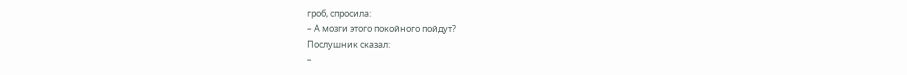гроб, спросила:
– А мозги этого покойного пойдут?
Послушник сказал:
–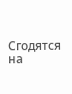Сгодятся на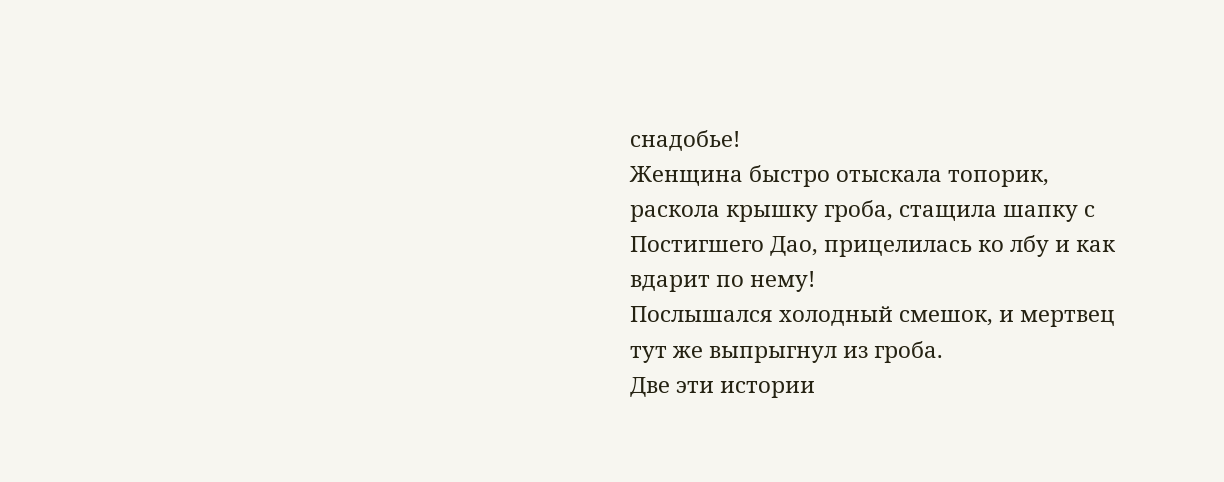снадобье!
Женщина быстро отыскала топорик, раскола крышку гроба, стащила шапку с Постигшего Дао, прицелилась ко лбу и как вдарит по нему!
Послышался холодный смешок, и мертвец тут же выпрыгнул из гроба.
Две эти истории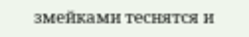змейками теснятся и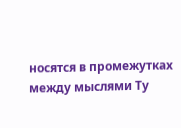носятся в промежутках между мыслями Ту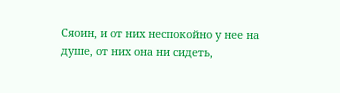Сяоин, и от них неспокойно у нее на душе, от них она ни сидеть,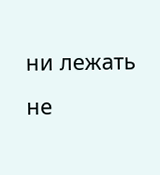ни лежать не